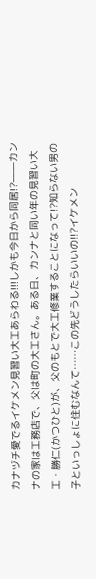カナヅチ愛でるイケメン見習い大工あらわる!!!しかも今日から同居!?――カンナの家は工務店で、父は町の大工さん。ある日、カンナと同い年の見習い大工・勝仁(かつひと)が、父のもとで大工修業することになって!?知らない男の子といっしょに住むなんて……この先どうしたらいいの!!?イケメン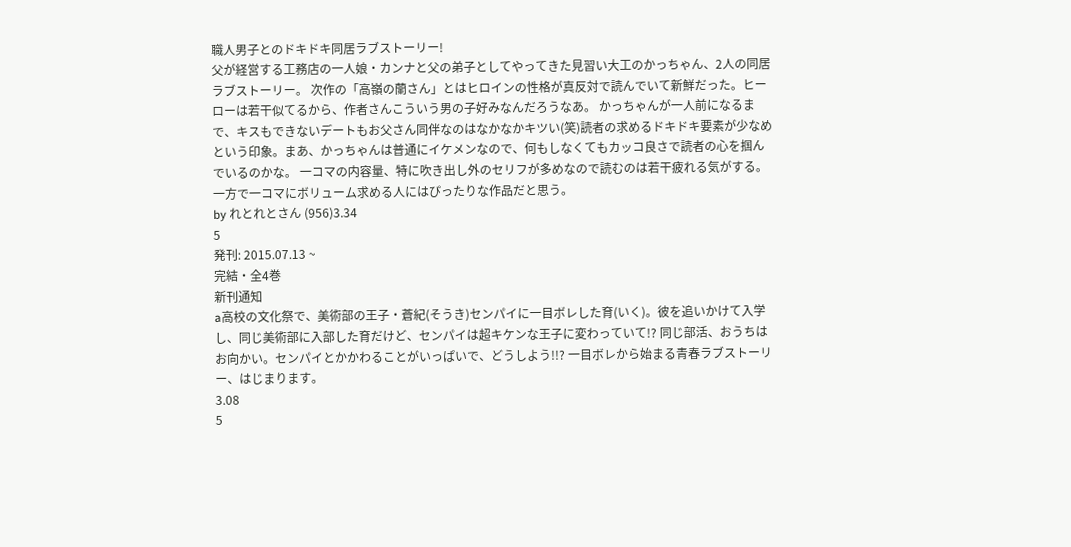職人男子とのドキドキ同居ラブストーリー!
父が経営する工務店の一人娘・カンナと父の弟子としてやってきた見習い大工のかっちゃん、2人の同居ラブストーリー。 次作の「高嶺の蘭さん」とはヒロインの性格が真反対で読んでいて新鮮だった。ヒーローは若干似てるから、作者さんこういう男の子好みなんだろうなあ。 かっちゃんが一人前になるまで、キスもできないデートもお父さん同伴なのはなかなかキツい(笑)読者の求めるドキドキ要素が少なめという印象。まあ、かっちゃんは普通にイケメンなので、何もしなくてもカッコ良さで読者の心を掴んでいるのかな。 一コマの内容量、特に吹き出し外のセリフが多めなので読むのは若干疲れる気がする。一方で一コマにボリューム求める人にはぴったりな作品だと思う。
by れとれとさん (956)3.34
5
発刊: 2015.07.13 ~
完結・全4巻
新刊通知
a高校の文化祭で、美術部の王子・蒼紀(そうき)センパイに一目ボレした育(いく)。彼を追いかけて入学し、同じ美術部に入部した育だけど、センパイは超キケンな王子に変わっていて!? 同じ部活、おうちはお向かい。センパイとかかわることがいっぱいで、どうしよう!!? 一目ボレから始まる青春ラブストーリー、はじまります。
3.08
5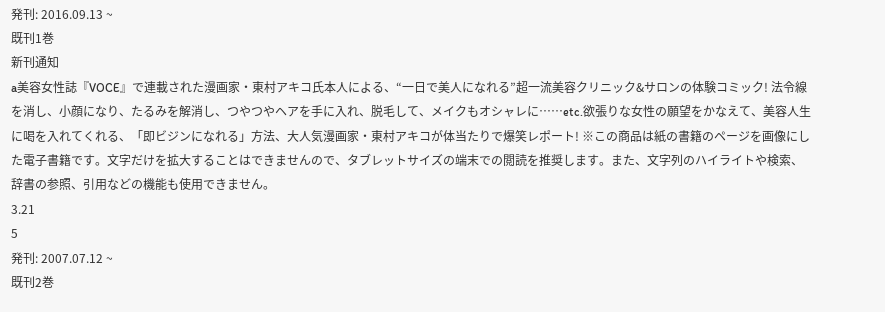発刊: 2016.09.13 ~
既刊1巻
新刊通知
a美容女性誌『VOCE』で連載された漫画家・東村アキコ氏本人による、“一日で美人になれる”超一流美容クリニック&サロンの体験コミック! 法令線を消し、小顔になり、たるみを解消し、つやつやヘアを手に入れ、脱毛して、メイクもオシャレに……etc.欲張りな女性の願望をかなえて、美容人生に喝を入れてくれる、「即ビジンになれる」方法、大人気漫画家・東村アキコが体当たりで爆笑レポート! ※この商品は紙の書籍のページを画像にした電子書籍です。文字だけを拡大することはできませんので、タブレットサイズの端末での閲読を推奨します。また、文字列のハイライトや検索、辞書の参照、引用などの機能も使用できません。
3.21
5
発刊: 2007.07.12 ~
既刊2巻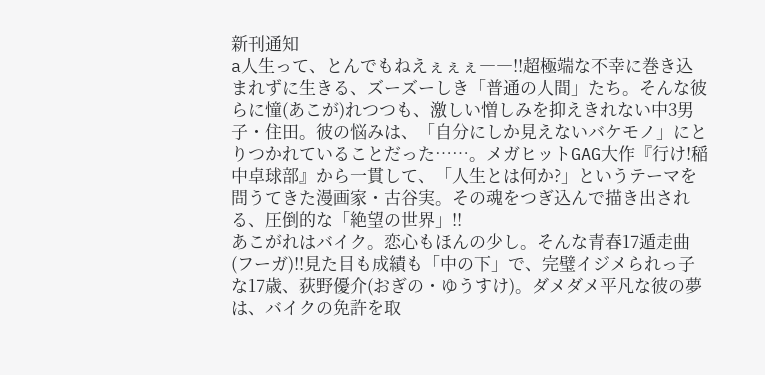新刊通知
a人生って、とんでもねえぇぇぇ――!!超極端な不幸に巻き込まれずに生きる、ズーズーしき「普通の人間」たち。そんな彼らに憧(あこが)れつつも、激しい憎しみを抑えきれない中3男子・住田。彼の悩みは、「自分にしか見えないバケモノ」にとりつかれていることだった……。メガヒットGAG大作『行け!稲中卓球部』から一貫して、「人生とは何か?」というテーマを問うてきた漫画家・古谷実。その魂をつぎ込んで描き出される、圧倒的な「絶望の世界」!!
あこがれはバイク。恋心もほんの少し。そんな青春17遁走曲(フーガ)!!見た目も成績も「中の下」で、完璧イジメられっ子な17歳、荻野優介(おぎの・ゆうすけ)。ダメダメ平凡な彼の夢は、バイクの免許を取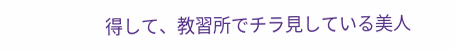得して、教習所でチラ見している美人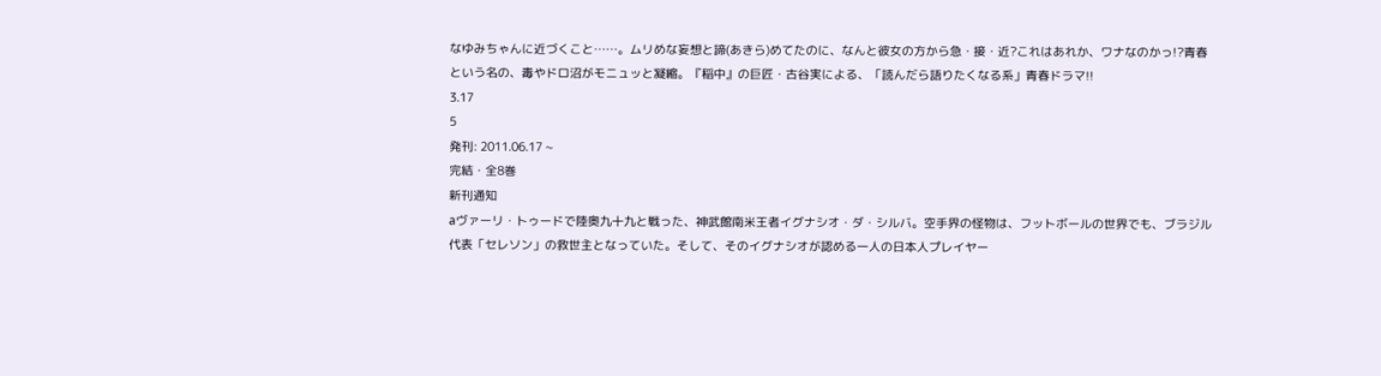なゆみちゃんに近づくこと……。ムリめな妄想と諦(あきら)めてたのに、なんと彼女の方から急・接・近?これはあれか、ワナなのかっ!?青春という名の、毒やドロ沼がモニュッと凝縮。『稲中』の巨匠・古谷実による、「読んだら語りたくなる系」青春ドラマ!!
3.17
5
発刊: 2011.06.17 ~
完結・全8巻
新刊通知
aヴァーリ・トゥードで陸奥九十九と戦った、神武館南米王者イグナシオ・ダ・シルバ。空手界の怪物は、フットボールの世界でも、ブラジル代表「セレソン」の救世主となっていた。そして、そのイグナシオが認める一人の日本人プレイヤー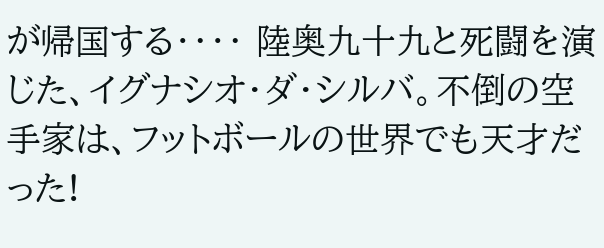が帰国する‥‥ 陸奥九十九と死闘を演じた、イグナシオ・ダ・シルバ。不倒の空手家は、フットボールの世界でも天才だった!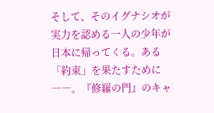そして、そのイグナシオが実力を認める一人の少年が日本に帰ってくる。ある「約束」を果たすために――。『修羅の門』のキャ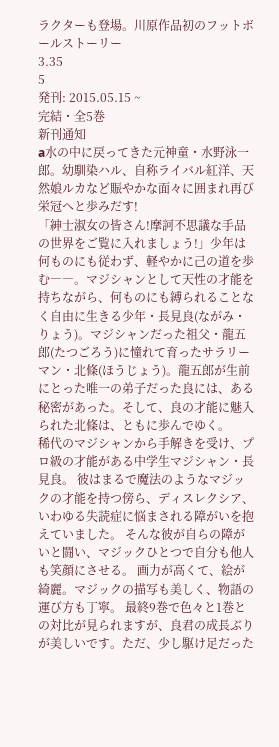ラクターも登場。川原作品初のフットボールストーリー
3.35
5
発刊: 2015.05.15 ~
完結・全5巻
新刊通知
a水の中に戻ってきた元神童・水野泳一郎。幼馴染ハル、自称ライバル紅洋、天然娘ルカなど賑やかな面々に囲まれ再び栄冠へと歩みだす!
「紳士淑女の皆さん!摩訶不思議な手品の世界をご覧に入れましょう!」少年は何ものにも従わず、軽やかに己の道を歩む――。マジシャンとして天性の才能を持ちながら、何ものにも縛られることなく自由に生きる少年・長見良(ながみ・りょう)。マジシャンだった祖父・龍五郎(たつごろう)に憧れて育ったサラリーマン・北條(ほうじょう)。龍五郎が生前にとった唯一の弟子だった良には、ある秘密があった。そして、良の才能に魅入られた北條は、ともに歩んでゆく。
稀代のマジシャンから手解きを受け、プロ級の才能がある中学生マジシャン・長見良。 彼はまるで魔法のようなマジックの才能を持つ傍ら、ディスレクシア、いわゆる失読症に悩まされる障がいを抱えていました。 そんな彼が自らの障がいと闘い、マジックひとつで自分も他人も笑顔にさせる。 画力が高くて、絵が綺麗。マジックの描写も美しく、物語の運び方も丁寧。 最終9巻で色々と1巻との対比が見られますが、良君の成長ぶりが美しいです。ただ、少し駆け足だった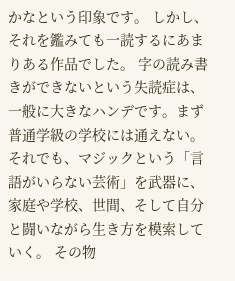かなという印象です。 しかし、それを鑑みても一読するにあまりある作品でした。 字の読み書きができないという失読症は、一般に大きなハンデです。まず普通学級の学校には通えない。それでも、マジックという「言語がいらない芸術」を武器に、家庭や学校、世間、そして自分と闘いながら生き方を模索していく。 その物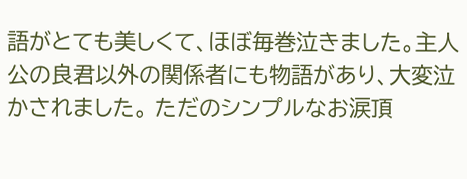語がとても美しくて、ほぼ毎巻泣きました。主人公の良君以外の関係者にも物語があり、大変泣かされました。 ただのシンプルなお涙頂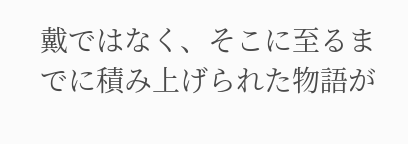戴ではなく、そこに至るまでに積み上げられた物語が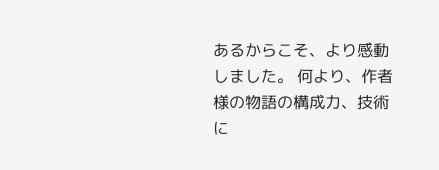あるからこそ、より感動しました。 何より、作者様の物語の構成力、技術に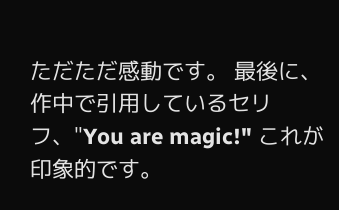ただただ感動です。 最後に、作中で引用しているセリフ、"You are magic!" これが印象的です。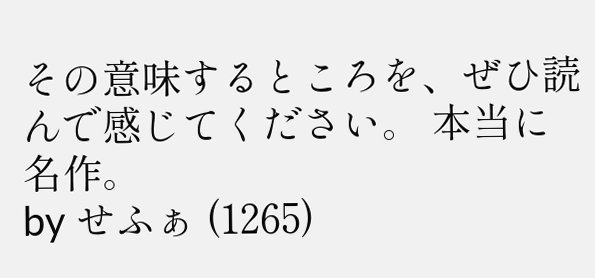その意味するところを、ぜひ読んで感じてください。 本当に名作。
by せふぁ (1265)